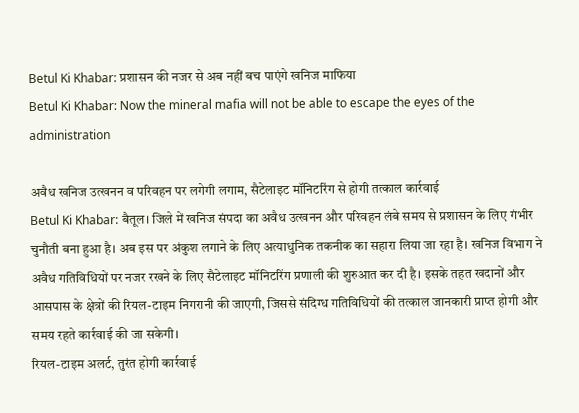Betul Ki Khabar: प्रशासन की नजर से अब नहीं बच पाएंगे खनिज माफिया
Betul Ki Khabar: Now the mineral mafia will not be able to escape the eyes of the administration

अवैध खनिज उत्खनन व परिवहन पर लगेगी लगाम, सैटेलाइट मॉनिटरिंग से होगी तत्काल कार्रवाई
Betul Ki Khabar: बैतूल। जिले में खनिज संपदा का अवैध उत्खनन और परिवहन लंबे समय से प्रशासन के लिए गंभीर चुनौती बना हुआ है। अब इस पर अंकुश लगाने के लिए अत्याधुनिक तकनीक का सहारा लिया जा रहा है। खनिज विभाग ने अवैध गतिविधियों पर नजर रखने के लिए सैटेलाइट मॉनिटरिंग प्रणाली की शुरुआत कर दी है। इसके तहत खदानों और आसपास के क्षेत्रों की रियल-टाइम निगरानी की जाएगी, जिससे संदिग्ध गतिविधियों की तत्काल जानकारी प्राप्त होगी और समय रहते कार्रवाई की जा सकेगी।
रियल-टाइम अलर्ट, तुरंत होगी कार्रवाई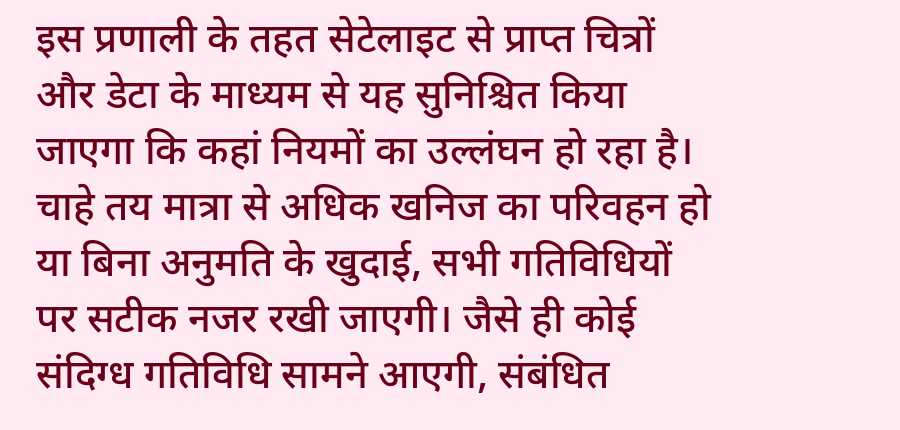इस प्रणाली के तहत सेटेलाइट से प्राप्त चित्रों और डेटा के माध्यम से यह सुनिश्चित किया जाएगा कि कहां नियमों का उल्लंघन हो रहा है। चाहे तय मात्रा से अधिक खनिज का परिवहन हो या बिना अनुमति के खुदाई, सभी गतिविधियों पर सटीक नजर रखी जाएगी। जैसे ही कोई संदिग्ध गतिविधि सामने आएगी, संबंधित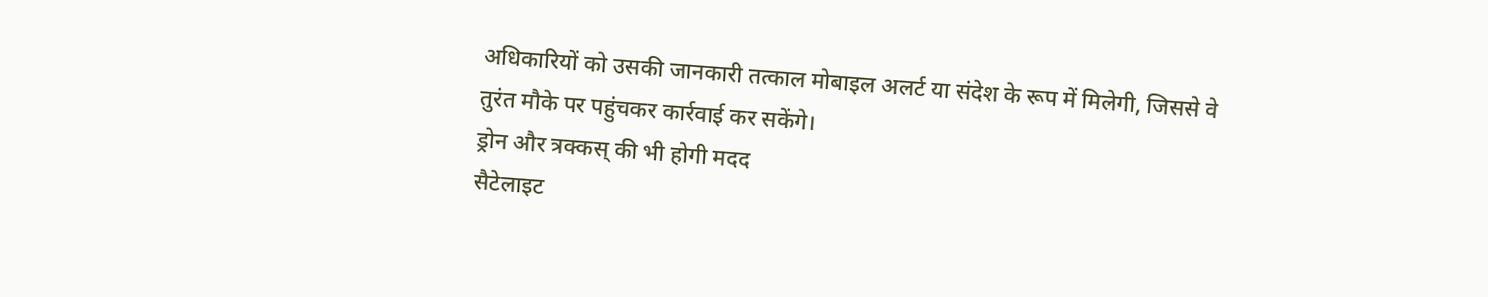अधिकारियों को उसकी जानकारी तत्काल मोबाइल अलर्ट या संदेश के रूप में मिलेगी, जिससे वे तुरंत मौके पर पहुंचकर कार्रवाई कर सकेंगे।
ड्रोन और त्रक्कस् की भी होगी मदद
सैटेलाइट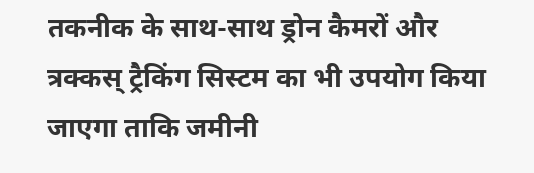तकनीक के साथ-साथ ड्रोन कैमरों और त्रक्कस् ट्रैकिंग सिस्टम का भी उपयोग किया जाएगा ताकि जमीनी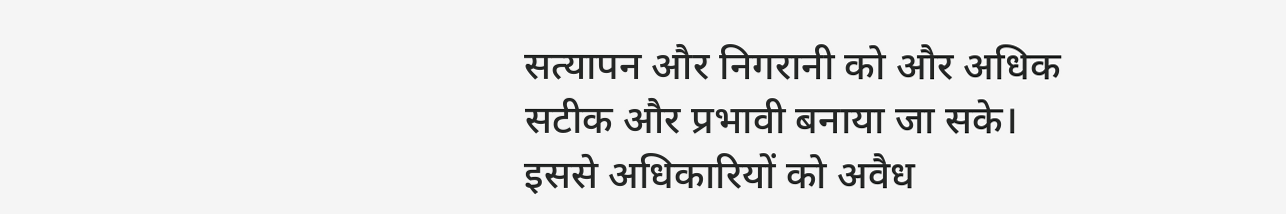सत्यापन और निगरानी को और अधिक सटीक और प्रभावी बनाया जा सके। इससे अधिकारियों को अवैध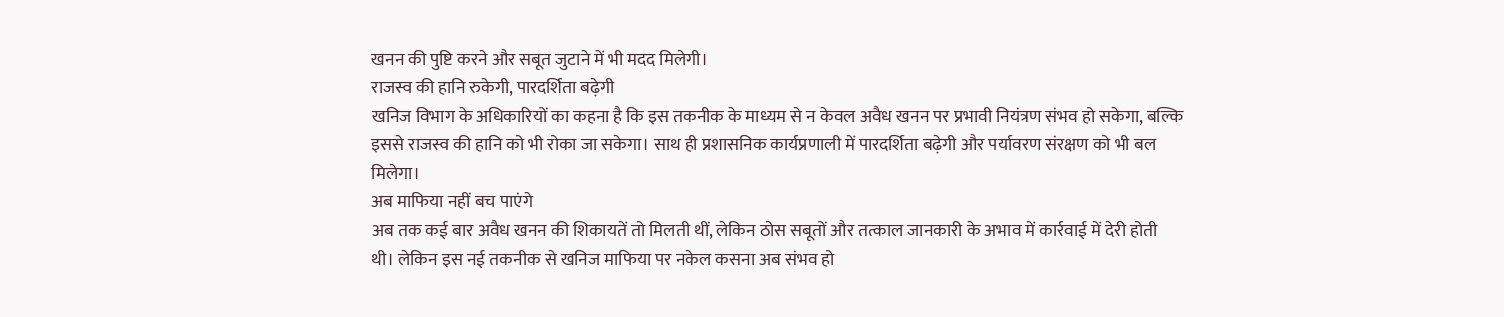खनन की पुष्टि करने और सबूत जुटाने में भी मदद मिलेगी।
राजस्व की हानि रुकेगी, पारदर्शिता बढ़ेगी
खनिज विभाग के अधिकारियों का कहना है कि इस तकनीक के माध्यम से न केवल अवैध खनन पर प्रभावी नियंत्रण संभव हो सकेगा, बल्कि इससे राजस्व की हानि को भी रोका जा सकेगा। साथ ही प्रशासनिक कार्यप्रणाली में पारदर्शिता बढ़ेगी और पर्यावरण संरक्षण को भी बल मिलेगा।
अब माफिया नहीं बच पाएंगे
अब तक कई बार अवैध खनन की शिकायतें तो मिलती थीं, लेकिन ठोस सबूतों और तत्काल जानकारी के अभाव में कार्रवाई में देरी होती थी। लेकिन इस नई तकनीक से खनिज माफिया पर नकेल कसना अब संभव हो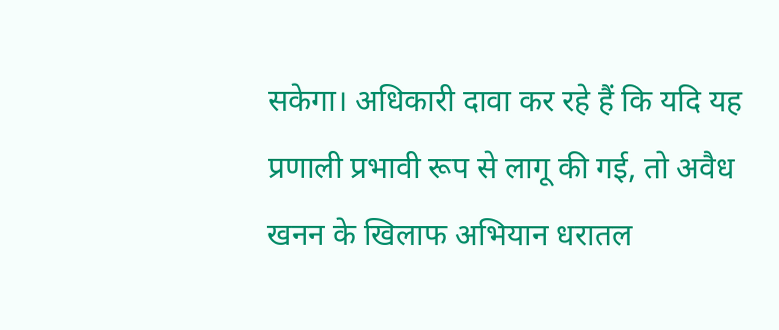सकेगा। अधिकारी दावा कर रहे हैं कि यदि यह प्रणाली प्रभावी रूप से लागू की गई, तो अवैध खनन के खिलाफ अभियान धरातल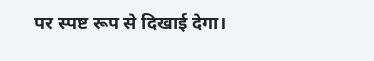पर स्पष्ट रूप से दिखाई देगा।